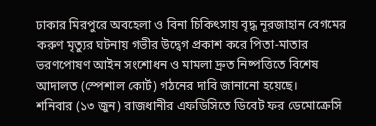ঢাকার মিরপুরে অবহেলা ও বিনা চিকিৎসায় বৃদ্ধ নূরজাহান বেগমের করুণ মৃত্যুর ঘটনায় গভীর উদ্বেগ প্রকাশ করে পিতা-মাতার ভরণপোষণ আইন সংশোধন ও মামলা দ্রুত নিষ্পত্তিতে বিশেষ আদালত (স্পেশাল কোর্ট) গঠনের দাবি জানানো হয়েছে।
শনিবার (১৩ জুন) রাজধানীর এফডিসিতে ডিবেট ফর ডেমোক্রেসি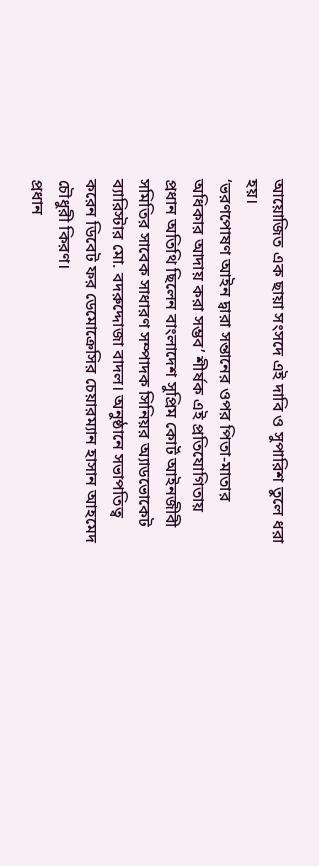আয়োজিত এক ছায়া সংসদে এই দাবি ও সুপারিশ তুলে ধরা হয়।
‘ভরণপোষণ আইন দ্বারা সন্তানের ওপর পিতা-মাতার অধিকার আদায় করা সম্ভব’ শীর্ষক এই প্রতিযোগিতায় প্রধান অতিথি ছিলেন বাংলাদেশ সুপ্রিম কোর্ট আইনজীবী সমিতির সাবেক সাধারণ সম্পাদক সিনিয়র অ্যাডভোকেট ব্যারিস্টার মো. বদরুদ্দোজা বাদল। অনুষ্ঠানে সভাপতিত্ব করেন ডিবেট ফর ডেমোক্রেসির চেয়ারম্যান হাসান আহমেদ চৌধুরী কিরণ।
প্রধান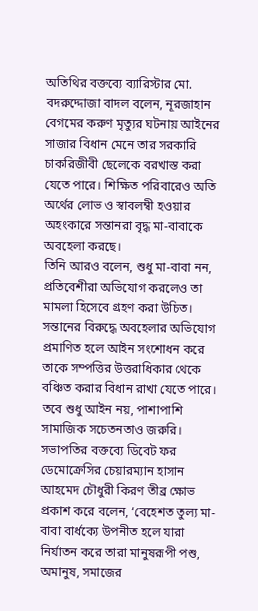অতিথির বক্তব্যে ব্যারিস্টার মো. বদরুদ্দোজা বাদল বলেন, নূরজাহান বেগমের করুণ মৃত্যুর ঘটনায় আইনের সাজার বিধান মেনে তার সরকারি চাকরিজীবী ছেলেকে বরখাস্ত করা যেতে পারে। শিক্ষিত পরিবারেও অতি অর্থের লোভ ও স্বাবলম্বী হওয়ার অহংকারে সন্তানরা বৃদ্ধ মা-বাবাকে অবহেলা করছে।
তিনি আরও বলেন, শুধু মা-বাবা নন, প্রতিবেশীরা অভিযোগ করলেও তা মামলা হিসেবে গ্রহণ করা উচিত। সন্তানের বিরুদ্ধে অবহেলার অভিযোগ প্রমাণিত হলে আইন সংশোধন করে তাকে সম্পত্তির উত্তরাধিকার থেকে বঞ্চিত করার বিধান রাখা যেতে পারে। তবে শুধু আইন নয়, পাশাপাশি সামাজিক সচেতনতাও জরুরি।
সভাপতির বক্তব্যে ডিবেট ফর ডেমোক্রেসির চেয়ারম্যান হাসান আহমেদ চৌধুরী কিরণ তীব্র ক্ষোভ প্রকাশ করে বলেন, ‘বেহেশত তুল্য মা-বাবা বার্ধক্যে উপনীত হলে যারা নির্যাতন করে তারা মানুষরূপী পশু, অমানুষ, সমাজের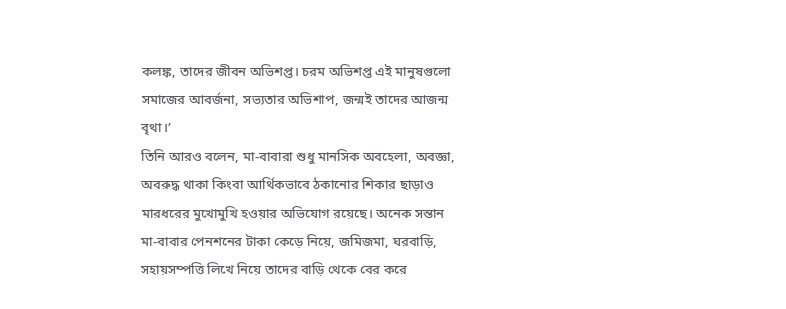কলঙ্ক, তাদের জীবন অভিশপ্ত। চরম অভিশপ্ত এই মানুষগুলো সমাজের আবর্জনা, সভ্যতার অভিশাপ, জন্মই তাদের আজন্ম বৃথা।’
তিনি আরও বলেন, মা-বাবারা শুধু মানসিক অবহেলা, অবজ্ঞা, অবরুদ্ধ থাকা কিংবা আর্থিকভাবে ঠকানোর শিকার ছাড়াও মারধরের মুখোমুখি হওয়ার অভিযোগ রয়েছে। অনেক সন্তান মা-বাবার পেনশনের টাকা কেড়ে নিয়ে, জমিজমা, ঘরবাড়ি, সহায়সম্পত্তি লিখে নিয়ে তাদের বাড়ি থেকে বের করে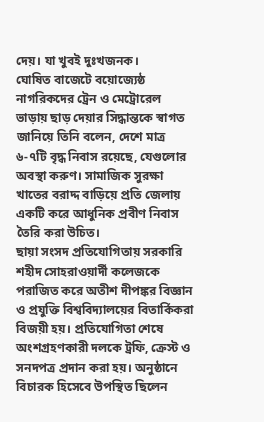দেয়। যা খুবই দুঃখজনক।
ঘোষিত বাজেটে বয়োজ্যেষ্ঠ নাগরিকদের ট্রেন ও মেট্রোরেল ভাড়ায় ছাড় দেয়ার সিদ্ধান্তকে স্বাগত জানিয়ে তিনি বলেন, দেশে মাত্র ৬-৭টি বৃদ্ধ নিবাস রয়েছে, যেগুলোর অবস্থা করুণ। সামাজিক সুরক্ষা খাতের বরাদ্দ বাড়িয়ে প্রতি জেলায় একটি করে আধুনিক প্রবীণ নিবাস তৈরি করা উচিত।
ছায়া সংসদ প্রতিযোগিতায় সরকারি শহীদ সোহরাওয়ার্দী কলেজকে পরাজিত করে অতীশ দীপঙ্কর বিজ্ঞান ও প্রযুক্তি বিশ্ববিদ্যালয়ের বিতার্কিকরা বিজয়ী হয়। প্রতিযোগিতা শেষে অংশগ্রহণকারী দলকে ট্রফি, ক্রেস্ট ও সনদপত্র প্রদান করা হয়। অনুষ্ঠানে বিচারক হিসেবে উপস্থিত ছিলেন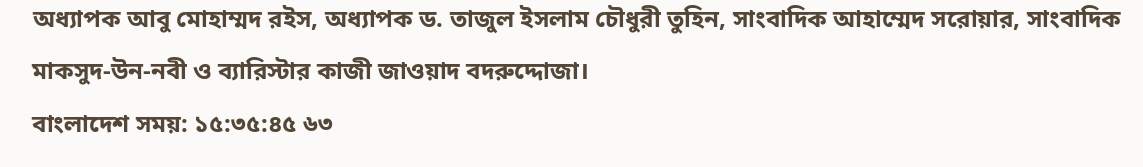অধ্যাপক আবু মোহাম্মদ রইস, অধ্যাপক ড. তাজুল ইসলাম চৌধুরী তুহিন, সাংবাদিক আহাম্মেদ সরোয়ার, সাংবাদিক মাকসুদ-উন-নবী ও ব্যারিস্টার কাজী জাওয়াদ বদরুদ্দোজা।
বাংলাদেশ সময়: ১৫:৩৫:৪৫ ৬৩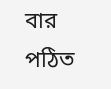বার পঠিত